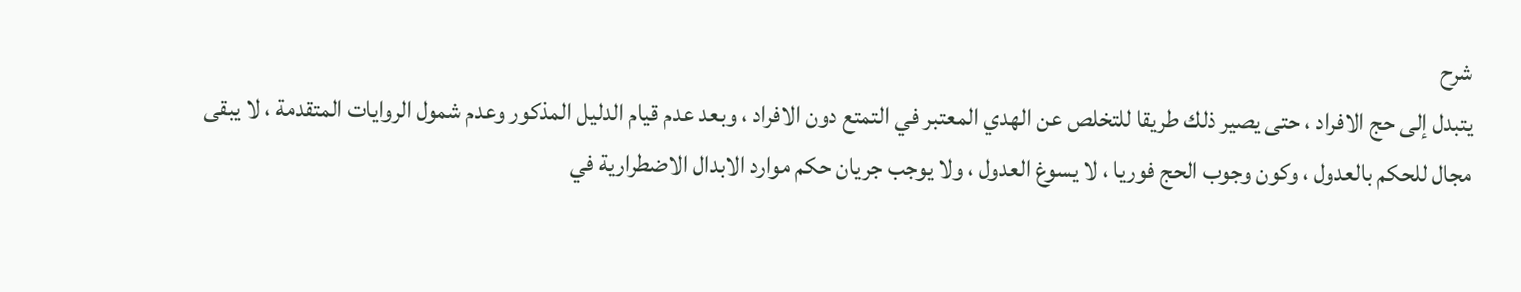شرح
يتبدل إلى حج الافراد ، حتى يصير ذلك طريقا للتخلص عن الهدي المعتبر في التمتع دون الافراد ، وبعد عدم قيام الدليل المذكور وعدم شمول الروايات المتقدمة ، لا يبقى مجال للحكم بالعدول ، وكون وجوب الحج فوريا ، لا يسوغ العدول ، ولا يوجب جريان حكم موارد الابدال الاضطرارية في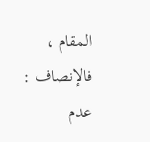المقام ، فالإنصاف : عدم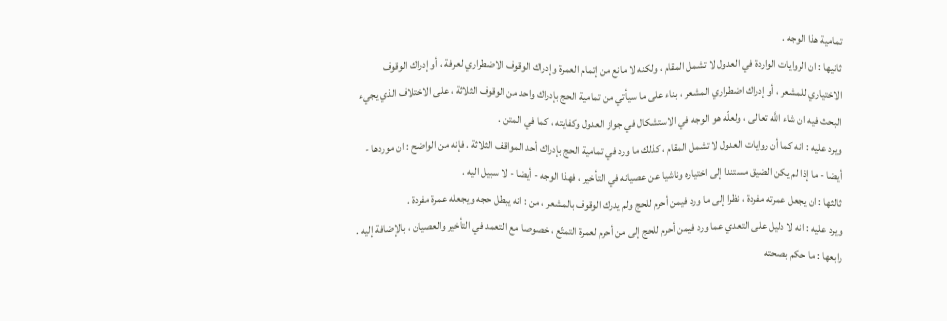تمامية هذا الوجه .
ثانيها : ان الروايات الواردة في العدول لا تشمل المقام ، ولكنه لا مانع من إتمام العمرة وإدراك الوقوف الاضطراري لعرفة ، أو إدراك الوقوف الاختياري للمشعر ، أو إدراك اضطراري المشعر ، بناء على ما سيأتي من تمامية الحج بإدراك واحد من الوقوف الثلاثة ، على الاختلاف الذي يجيء البحث فيه ان شاء اللَّه تعالى ، ولعلّه هو الوجه في الاستشكال في جواز العدول وكفايته ، كما في المتن .
ويرد عليه : انه كما أن روايات العدول لا تشمل المقام ، كذلك ما ورد في تمامية الحج بإدراك أحد المواقف الثلاثة . فإنه من الواضح : ان موردها - أيضا - ما إذا لم يكن الضيق مستندا إلى اختياره وناشيا عن عصيانه في التأخير ، فهذا الوجه - أيضا - لا سبيل اليه .
ثالثها : ان يجعل عمرته مفردة ، نظرا إلى ما ورد فيمن أحرم للحج ولم يدرك الوقوف بالمشعر ، من : انه يبطل حجه ويجعله عمرة مفردة .
ويرد عليه : انه لا دليل على التعدي عما ورد فيمن أحرم للحج إلى من أحرم لعمرة التمتّع ، خصوصا مع التعمد في التأخير والعصيان ، بالإضافة إليه .
رابعها : ما حكم بصحته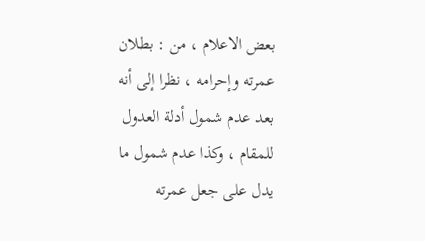بعض الاعلام ، من : بطلان عمرته وإحرامه ، نظرا إلى أنه بعد عدم شمول أدلة العدول للمقام ، وكذا عدم شمول ما يدل على جعل عمرته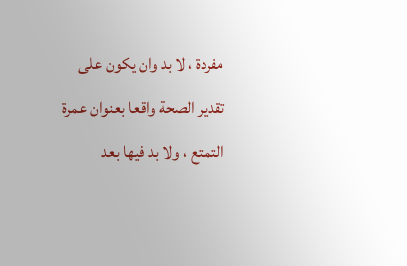مفردة ، لا بد وان يكون على تقدير الصحة واقعا بعنوان عمرة التمتع ، ولا بد فيها بعد